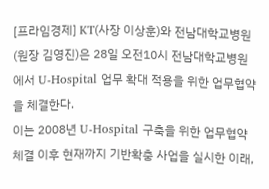[프라임경제] KT(사장 이상훈)와 전남대학교병원(원장 김영진)은 28일 오전10시 전남대학교병원에서 U-Hospital 업무 확대 적용을 위한 업무협약을 체결한다.
이는 2008년 U-Hospital 구축을 위한 업무협약 체결 이후 현재까지 기반확충 사업을 실시한 이래,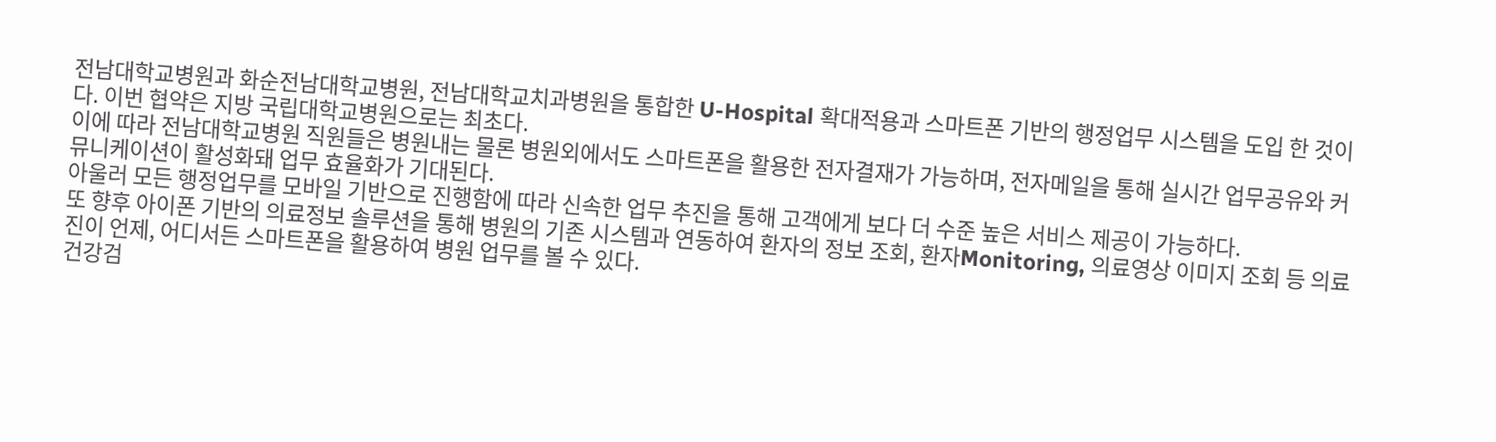전남대학교병원과 화순전남대학교병원, 전남대학교치과병원을 통합한 U-Hospital 확대적용과 스마트폰 기반의 행정업무 시스템을 도입 한 것이다. 이번 협약은 지방 국립대학교병원으로는 최초다.
이에 따라 전남대학교병원 직원들은 병원내는 물론 병원외에서도 스마트폰을 활용한 전자결재가 가능하며, 전자메일을 통해 실시간 업무공유와 커뮤니케이션이 활성화돼 업무 효율화가 기대된다.
아울러 모든 행정업무를 모바일 기반으로 진행함에 따라 신속한 업무 추진을 통해 고객에게 보다 더 수준 높은 서비스 제공이 가능하다.
또 향후 아이폰 기반의 의료정보 솔루션을 통해 병원의 기존 시스템과 연동하여 환자의 정보 조회, 환자Monitoring, 의료영상 이미지 조회 등 의료진이 언제, 어디서든 스마트폰을 활용하여 병원 업무를 볼 수 있다.
건강검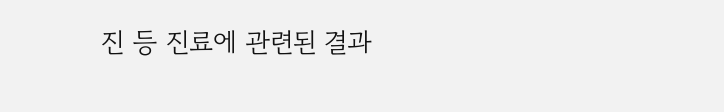진 등 진료에 관련된 결과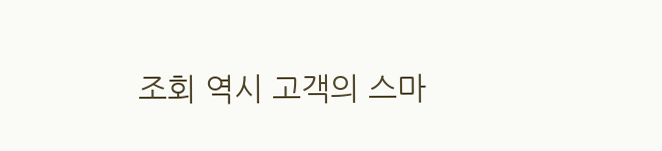조회 역시 고객의 스마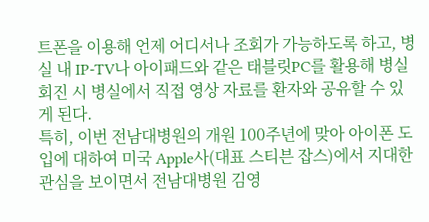트폰을 이용해 언제 어디서나 조회가 가능하도록 하고, 병실 내 IP-TV나 아이패드와 같은 태블릿PC를 활용해 병실 회진 시 병실에서 직접 영상 자료를 환자와 공유할 수 있게 된다.
특히, 이번 전남대병원의 개원 100주년에 맞아 아이폰 도입에 대하여 미국 Apple사(대표 스티븐 잡스)에서 지대한 관심을 보이면서 전남대병원 김영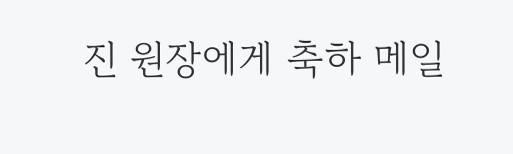진 원장에게 축하 메일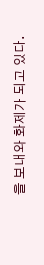을 보내와 화제가 되고 있다.